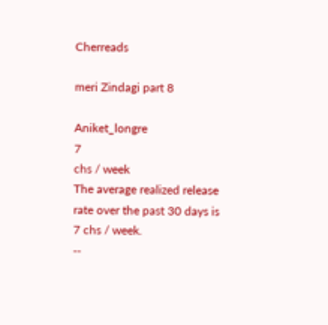Cherreads

meri Zindagi part 8

Aniket_longre
7
chs / week
The average realized release rate over the past 30 days is 7 chs / week.
--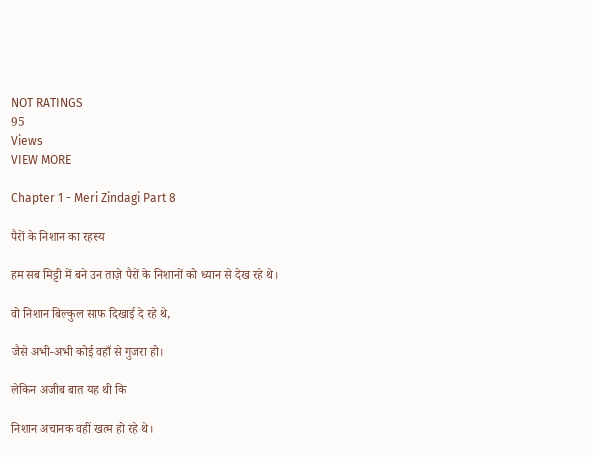NOT RATINGS
95
Views
VIEW MORE

Chapter 1 - Meri Zindagi Part 8

पैरों के निशान का रहस्य

हम सब मिट्टी में बने उन ताज़े पैरों के निशानों को ध्यान से देख रहे थे।

वो निशान बिल्कुल साफ दिखाई दे रहे थे,

जैसे अभी-अभी कोई वहाँ से गुजरा हो।

लेकिन अजीब बात यह थी कि

निशान अचानक वहीं खत्म हो रहे थे।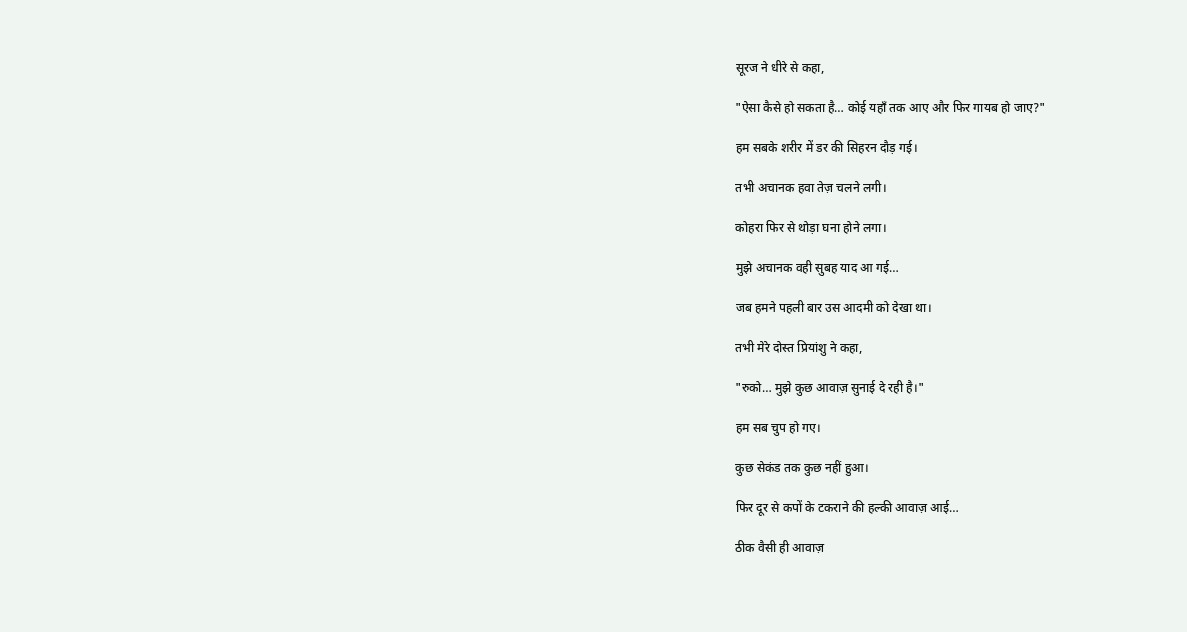सूरज ने धीरे से कहा,

"ऐसा कैसे हो सकता है… कोई यहाँ तक आए और फिर गायब हो जाए?"

हम सबके शरीर में डर की सिहरन दौड़ गई।

तभी अचानक हवा तेज़ चलने लगी।

कोहरा फिर से थोड़ा घना होने लगा।

मुझे अचानक वही सुबह याद आ गई…

जब हमने पहली बार उस आदमी को देखा था।

तभी मेरे दोस्त प्रियांशु ने कहा,

"रुको… मुझे कुछ आवाज़ सुनाई दे रही है।"

हम सब चुप हो गए।

कुछ सेकंड तक कुछ नहीं हुआ।

फिर दूर से कपों के टकराने की हल्की आवाज़ आई…

ठीक वैसी ही आवाज़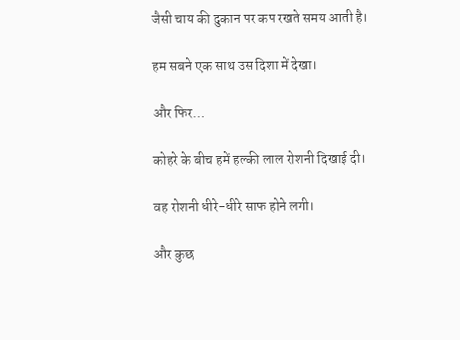जैसी चाय की दुकान पर कप रखते समय आती है।

हम सबने एक साथ उस दिशा में देखा।

और फिर…

कोहरे के बीच हमें हल्की लाल रोशनी दिखाई दी।

वह रोशनी धीरे-धीरे साफ होने लगी।

और कुछ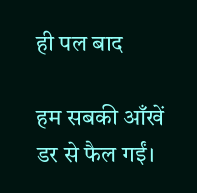ही पल बाद

हम सबकी आँखें डर से फैल गईं।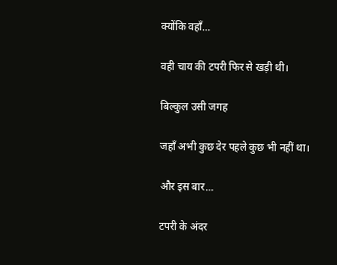क्योंकि वहाँ…

वही चाय की टपरी फिर से खड़ी थी।

बिल्कुल उसी जगह

जहाँ अभी कुछ देर पहले कुछ भी नहीं था।

और इस बार…

टपरी के अंदर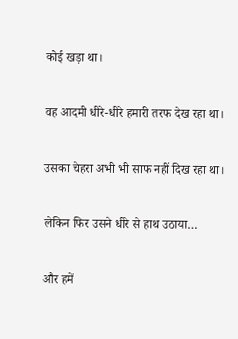कोई खड़ा था।

वह आदमी धीरे-धीरे हमारी तरफ देख रहा था।

उसका चेहरा अभी भी साफ नहीं दिख रहा था।

लेकिन फिर उसने धीरे से हाथ उठाया…

और हमें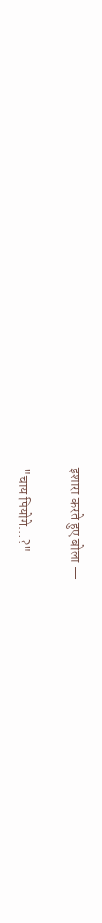इशारा करते हुए बोला —

"चाय पियोगे…?"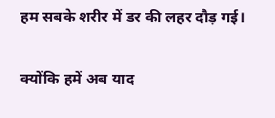हम सबके शरीर में डर की लहर दौड़ गई।

क्योंकि हमें अब याद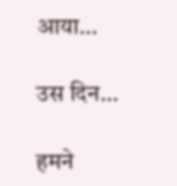आया…

उस दिन…

हमने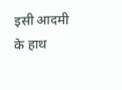इसी आदमी के हाथ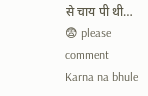से चाय पी थी… 😨 please comment Karna na bhule